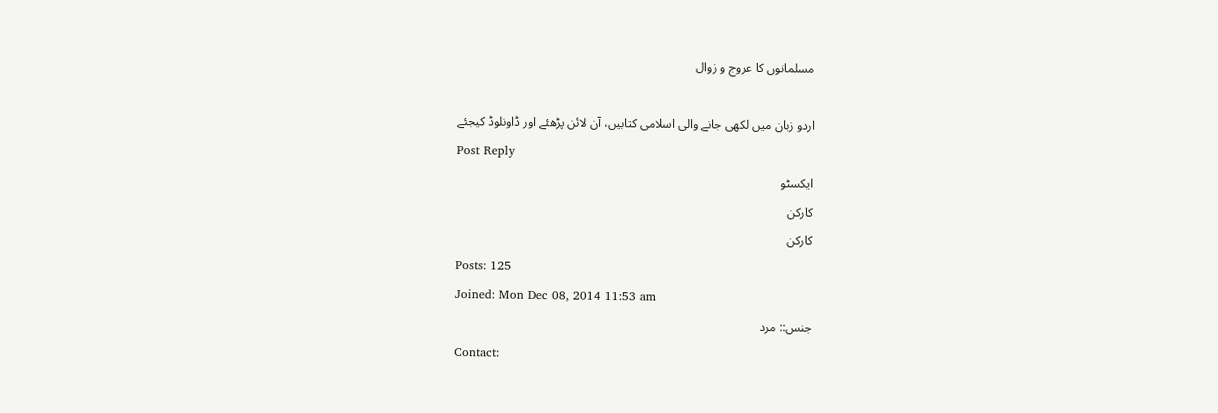مسلمانوں کا عروج و زوال

اردو زبان میں لکھی جانے والی اسلامی کتابیں، آن لائن پڑھئے اور ڈاونلوڈ کیجئے
Post Reply
ایکسٹو
کارکن
کارکن
Posts: 125
Joined: Mon Dec 08, 2014 11:53 am
جنس:: مرد
Contact: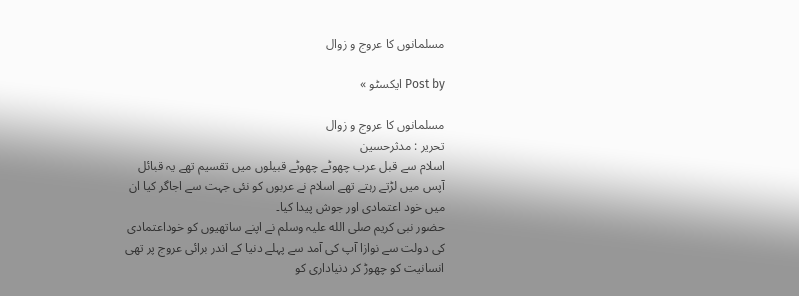مسلمانوں کا عروج و زوال

Post by ایکسٹو »

مسلمانوں کا عروج و زوال
تحریر : مدثرحسین
اسلام سے قبل عرب چھوٹے چھوٹے قبیلوں میں تقسیم تھے یہ قبائل آپس میں لڑتے رہتے تھے اسلام نے عربوں کو نئی جہت سے اجاگر کیا ان میں خود اعتمادی اور جوش پیدا کیا۔
حضور نبی کریم صلی الله علیہ وسلم نے اپنے ساتھیوں کو خوداعتمادی کی دولت سے نوازا آپ کی آمد سے پہلے دنیا کے اندر برائی عروج پر تھی انسانیت کو چھوڑ کر دنیاداری کو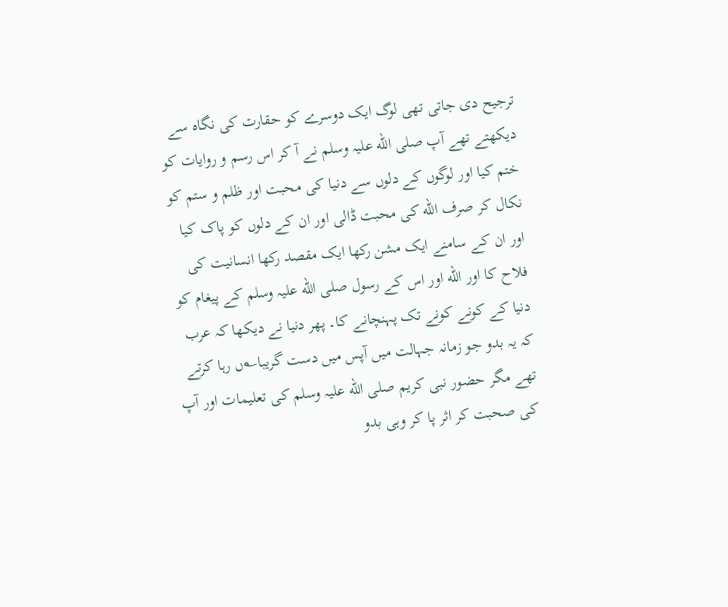ترجیح دی جاتی تھی لوگ ایک دوسرے کو حقارت کی نگاه سے دیکھتے تھے آپ صلی الله علیہ وسلم نے آ کر اس رسم و روایات کو ختم کیا اور لوگوں کے دلوں سے دنیا کی محبت اور ظلم و ستم کو نکال کر صرف الله کی محبت ڈالی اور ان کے دلوں کو پاک کیا اور ان کے سامنے ایک مشن رکھا ایک مقصد رکھا انسانیت کی فلاح کا اور الله اور اس کے رسول صلی الله علیہ وسلم کے پیغام کو دنیا کے کونے کونے تک پہنچانے کا۔ پھر دنیا نے دیکھا کہ عرب کہ یہ بدو جو زمانہ جہالت میں آپس میں دست گریبا؎ں رہا کرتے تھے مگر حضور نبی کریم صلی الله علیہ وسلم کی تعلیمات اور آپ کی صحبت کر اثر پا کر وہی بدو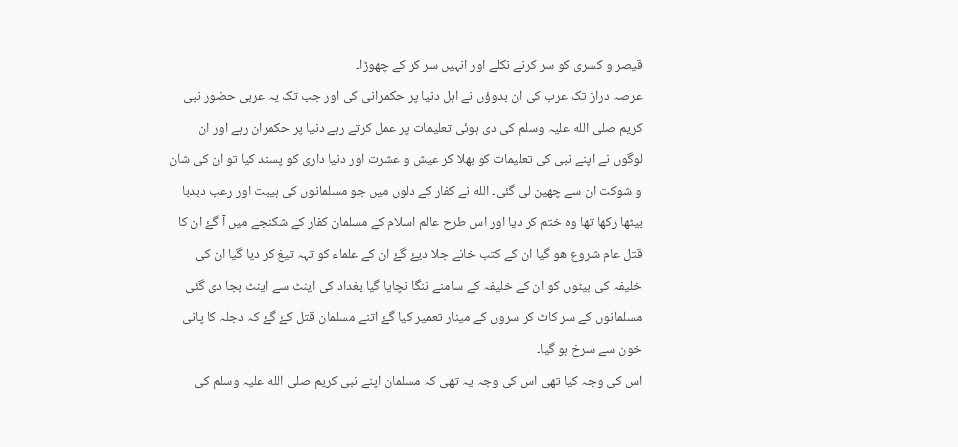قیصر و کسری کو سر کرنے نکلے اور انہیں سر کر کے چھوڑا۔
عرصہ دراز تک عرب کی ان بدوؤں نے اہل دنیا پر حکمرانی کی اور جب تک یہ عربی حضور نبی کریم صلی الله علیہ وسلم کی دی ہوئی تعلیمات پر عمل کرتے رہے دنیا پر حکمران رہے اور ان لوگوں نے اپنے نبی کی تعلیمات کو بھلا کر عیش و عشرت اور دنیا داری کو پسند کیا تو ان کی شان و شوکت ان سے چھین لی گئی۔ الله نے کفار کے دلوں میں جو مسلمانوں کی ہیبت اور رعب دبدبا بیٹھا رکھا تھا وه ختم کر دیا اور اس طرح عالم اسلام کے مسلمان کفار کے شکنجے میں آ گۓ ان کا قتل عام شروع ھو گیا ان کے کتب خانے جلا دیۓ گۓ ان کے علماء کو تہہ تیغ کر دیا گیا ان کی خلیفہ کی بیٹوں کو ان کے خلیفہ کے سامنے ننگا نچایا گیا بغداد کی اینٹ سے اینٹ بجا دی گئی مسلمانوں کے سر کاٹ کر سروں کے مینار تعمیر کیا گۓ اتنے مسلمان قتل کۓ گۓ کہ دجلہ کا پانی خون سے سرخ ہو گیا۔
اس کی وجہ کیا تھی اس کی وجہ یہ تھی کہ مسلمان اپنے نبی کریم صلی الله علیہ وسلم کی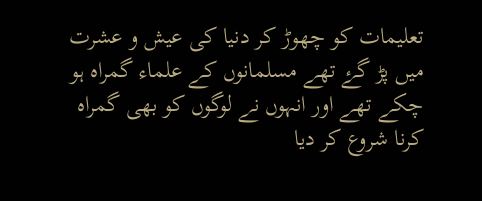تعلیمات کو چھوڑ کر دنیا کی عیش و عشرت میں پڑ گۓ تھے مسلمانوں کے علماء گمراه ہو چکے تھے اور انہوں نے لوگوں کو بھی گمراه کرنا شروع کر دیا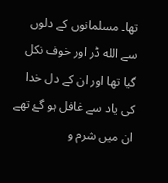تھا۔ مسلمانوں کے دلوں سے الله ڈر اور خوف نکل گیا تھا اور ان کے دل خدا کی یاد سے غافل ہو گۓ تھے ان میں شرم و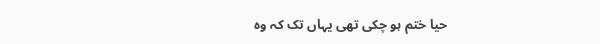حیا ختم ہو چکی تھی یہاں تک کہ وه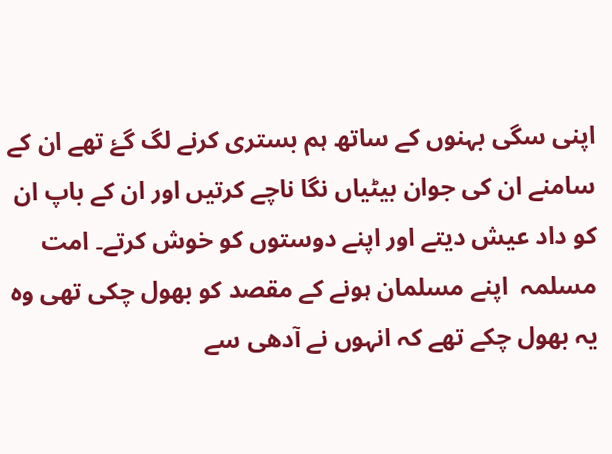اپنی سگی بہنوں کے ساتھ ہم بستری کرنے لگ گۓ تھے ان کے سامنے ان کی جوان بیٹیاں نگا ناچے کرتیں اور ان کے باپ ان کو داد عیش دیتے اور اپنے دوستوں کو خوش کرتے۔ امت مسلمہ  اپنے مسلمان ہونے کے مقصد کو بھول چکی تھی وه یہ بھول چکے تھے کہ انہوں نے آدھی سے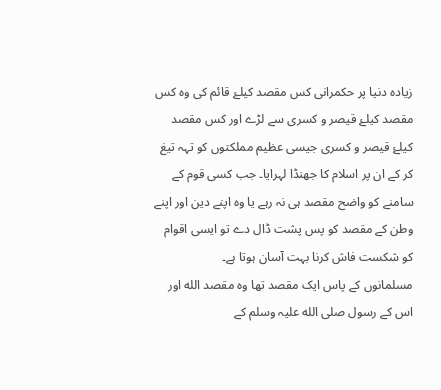زیاده دنیا پر حکمرانی کس مقصد کیلۓ قائم کی وه کس مقصد کیلۓ قیصر و کسری سے لڑے اور کس مقصد کیلۓ قیصر و کسری جیسی عظیم مملکتوں کو تہہ تیغ کر کے ان پر اسلام کا جھنڈا لہرایا۔ جب کسی قوم کے سامنے کو واضح مقصد ہی نہ رہے یا وه اپنے دین اور اپنے وطن کے مقصد کو پس پشت ڈال دے تو ایسی اقوام کو شکست فاش کرنا بہت آسان ہوتا ہے۔
مسلمانوں کے پاس ایک مقصد تھا وه مقصد الله اور اس کے رسول صلی الله علیہ وسلم کے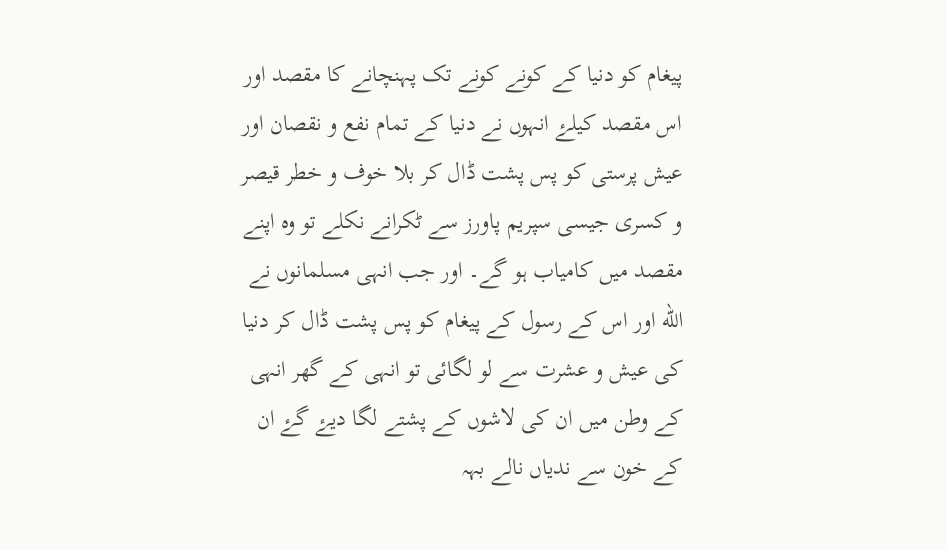پیغام کو دنیا کے کونے کونے تک پہنچانے کا مقصد اور اس مقصد کیلۓ انہوں نے دنیا کے تمام نفع و نقصان اور عیش پرستی کو پس پشت ڈال کر بلا خوف و خطر قیصر و کسری جیسی سپریم پاورز سے ٹکرانے نکلے تو وه اپنے مقصد میں کامیاب ہو گے۔ اور جب انہی مسلمانوں نے الله اور اس کے رسول کے پیغام کو پس پشت ڈال کر دنیا کی عیش و عشرت سے لو لگائی تو انہی کے گھر انہی کے وطن میں ان کی لاشوں کے پشتے لگا دیۓ گۓ ان کے خون سے ندیاں نالے بہہ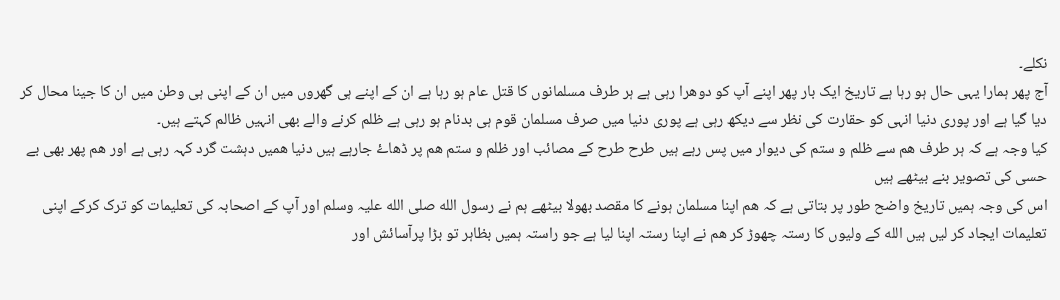نکلے۔
آج پھر ہمارا یہی حال ہو رہا ہے تاریخ ایک بار پھر اپنے آپ کو دوھرا رہی ہے ہر طرف مسلمانوں کا قتل عام ہو رہا ہے ان کے اپنے ہی گھروں میں ان کے اپنی ہی وطن میں ان کا جینا محال کر دیا گیا ہے اور پوری دنیا انہی کو حقارت کی نظر سے دیکھ رہی ہے پوری دنیا میں صرف مسلمان قوم ہی بدنام ہو رہی ہے ظلم کرنے والے بھی انہیں ظالم کہتے ہیں۔
کیا وجہ ہے کہ ہر طرف ھم سے ظلم و ستم کی دیوار میں پس رہے ہیں طرح طرح کے مصائب اور ظلم و ستم ھم پر ڈھاۓ جارہے ہیں دنیا ھمیں دہشت گرد کہہ رہی ہے اور ھم پھر بھی بے حسی کی تصویر بنے بیٹھے ہیں
اس کی وجہ ہمیں تاریخ واضح طور پر بتاتی ہے کہ ھم اپنا مسلمان ہونے کا مقصد بھولا بیٹھے ہم نے رسول الله صلی الله علیہ وسلم اور آپ کے اصحابہ کی تعلیمات کو ترک کرکے اپنی تعلیمات ایجاد کر لیں ہیں الله کے ولیوں کا رستہ چھوڑ کر ھم نے اپنا رستہ اپنا لیا ہے جو راستہ ہمیں بظاہر تو بڑا پرآسائش اور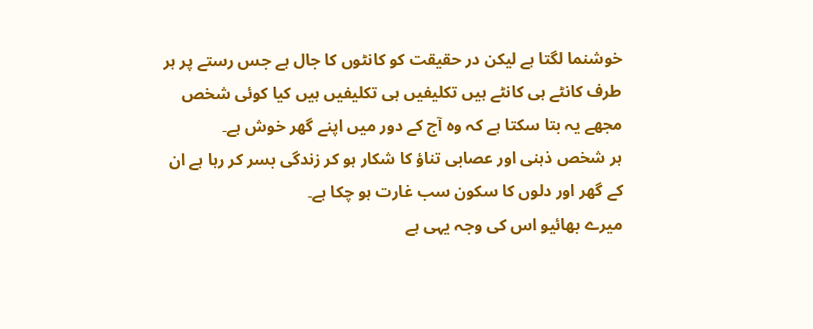خوشنما لگتا ہے لیکن در حقیقت کو کانٹوں کا جال ہے جس رستے پر ہر طرف کانٹے ہی کانٹے ہیں تکلیفیں ہی تکلیفیں ہیں کیا کوئی شخص مجھے یہ بتا سکتا ہے کہ وه آج کے دور میں اپنے گھر خوش ہے۔
ہر شخص ذہنی اور عصابی تناؤ کا شکار ہو کر زندگی بسر کر رہا ہے ان کے گھر اور دلوں کا سکون سب غارت ہو چکا ہے۔
میرے بھائیو اس کی وجہ یہی ہے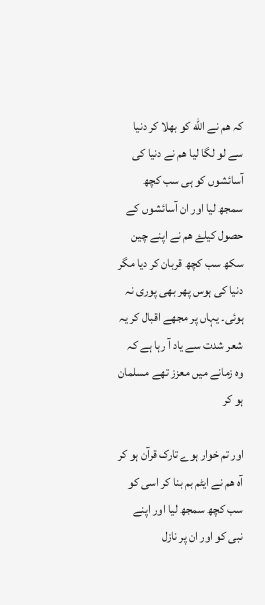کہ ھم نے الله کو بھلا کر دنیا سے لو لگا لیا ھم نے دنیا کی آسائشوں کو ہی سب کچھ سمجھ لیا اور ان آسائشوں کے حصول کیلۓ ھم نے اپنے چین سکھ سب کچھ قربان کر دیا مگر دنیا کی ہوس پھر بھی پوری نہ ہوئی۔ یہاں پر مجھے اقبال کر یہ شعر شدت سے یاد آ رہا ہے کہ
وہ زمانے میں معزز تھے مسلمان ہو کر

اور تم خوار ہوے تارک قرآن ہو کر
آه ھم نے ایٹم بم بنا کر اسی کو سب کچھ سمجھ لیا اور اپنے نبی کو اور ان پر نازل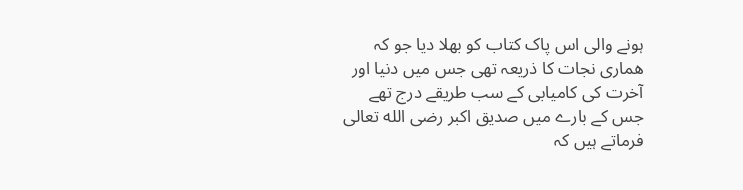ہونے والی اس پاک کتاب کو بھلا دیا جو کہ ھماری نجات کا ذریعہ تھی جس میں دنیا اور آخرت کی کامیابی کے سب طریقے درج تھے جس کے بارے میں صدیق اکبر رضی الله تعالی فرماتے ہیں کہ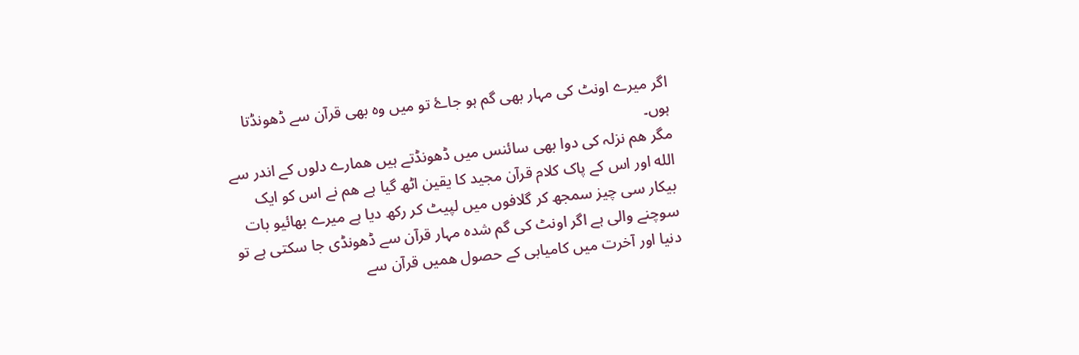اگر میرے اونٹ کی مہار بھی گم ہو جاۓ تو میں وه بھی قرآن سے ڈھونڈتا ہوں۔
مگر ھم نزلہ کی دوا بھی سائنس میں ڈھونڈتے ہیں ھمارے دلوں کے اندر سے الله اور اس کے پاک کلام قرآن مجید کا یقین اٹھ گیا ہے ھم نے اس کو ایک بیکار سی چیز سمجھ کر گلافوں میں لپیٹ کر رکھ دیا ہے میرے بھائیو بات سوچنے والی ہے اگر اونٹ کی گم شده مہار قرآن سے ڈھونڈی جا سکتی ہے تو دنیا اور آخرت میں کامیابی کے حصول ھمیں قرآن سے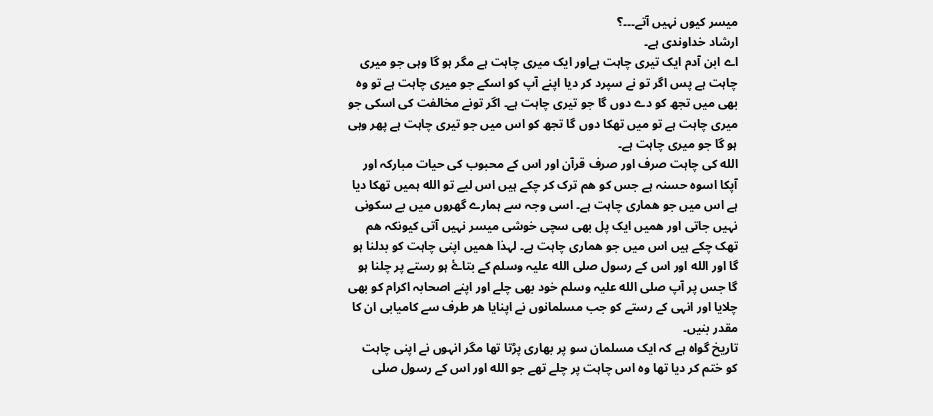میسر کیوں نہیں آتے۔۔۔؟
ارشاد خداوندی ہے۔
اے ابن آدم ایک تیری چاہت ہےاور ایک میری چاہت ہے مگر ہو گا وہی جو میری چاہت ہے پس اگر تو نے سپرد کر دیا اپنے آپ کو اسکے جو میری چاہت ہے تو وه بھی میں تجھ کو دے دوں گا جو تیری چاہت ہے۔ اگر تونے مخالفت کی اسکی جو میری چاہت ہے تو میں تھکا دوں گا تجھ کو اس میں جو تیری چاہت ہے پھر وہی ہو گا جو میری چاہت ہے۔
الله کی چاہت صرف اور صرف قرآن اور اس کے محبوب کی حیات مبارکہ اور آپکا اسوه حسنہ ہے جس کو ھم ترک کر چکے ہیں اس لیے تو الله ہمیں تھکا دیا ہے اس میں جو ھماری چاہت ہے۔ اسی وجہ سے ہمارے گھروں میں بے سکونی نہیں جاتی اور ھمیں ایک پل بھی سچی خوشی میسر نہیں آتی کیونکہ ھم تھک چکے ہیں اس میں جو ھماری چاہت ہے۔ لہذا ھمیں اپنی چاہت کو بدلنا ہو گا اور الله اور اس کے رسول صلی الله علیہ وسلم کے بتاۓ ہو رستے پر چلنا ہو گا جس پر آپ صلی الله علیہ وسلم خود بھی چلے اور اپنے اصحابہ اکرام کو بھی چلایا اور انہی کے رستے کو جب مسلمانوں نے اپنایا ھر طرف سے کامیابی ان کا مقدر بنیں۔
تاریخ گواه ہے کہ ایک مسلمان سو پر بھاری پڑتا تھا مگر انہوں نے اپنی چاہت کو ختم کر دیا تھا وه اس چاہت پر چلے تھے جو الله اور اس کے رسول صلی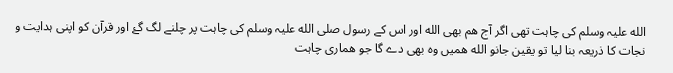الله علیہ وسلم کی چاہت تھی اگر آج ھم بھی الله اور اس کے رسول صلی الله علیہ وسلم کی چاہت پر چلنے لگ گۓ اور قرآن کو اپنی ہدایت و نجات کا ذریعہ بنا لیا تو یقین جانو الله ھمیں وه بھی دے گا جو ھماری چاہت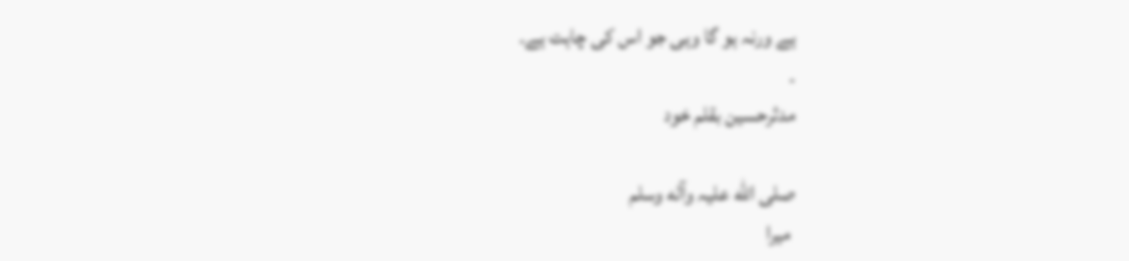ہے ورنہ ہو گا وہی جو اس کی چاہت ہے۔
۔
مدثرحسین بقلم خود

صلی الله علیہ وآله وسلم
 میرا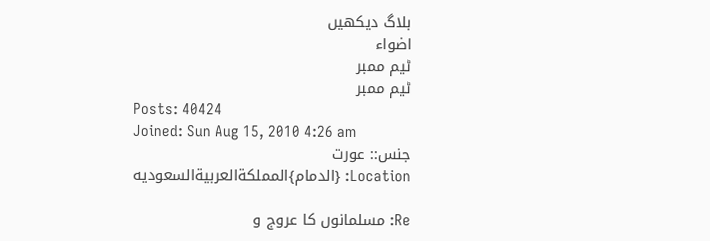بلاگ دیکھیں
اضواء
ٹیم ممبر
ٹیم ممبر
Posts: 40424
Joined: Sun Aug 15, 2010 4:26 am
جنس:: عورت
Location: {الدمام}المملكةالعربيةالسعوديه

Re: مسلمانوں کا عروج و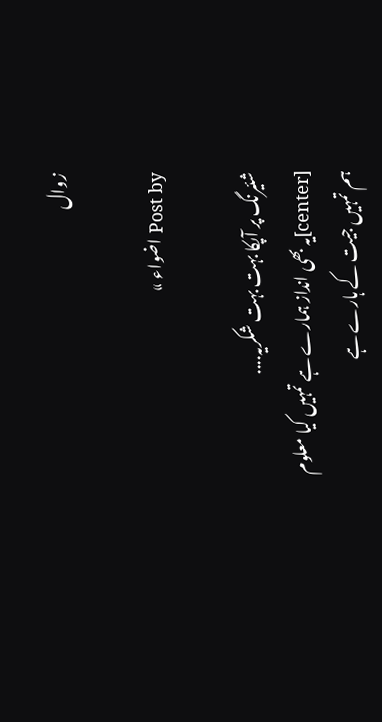زوال

Post by اضواء »

شئیرنگ پر آپکا بہت بہت شکریہ....
[center]یہ بھی انداز ہمارے ہے تمہیں کیا معلوم
ہم تمہیں جیت کے ہارے ہے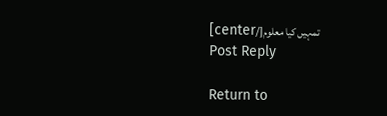تمہیں کیا معلوم[/center]
Post Reply

Return to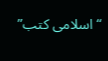“اسلامی کتب”